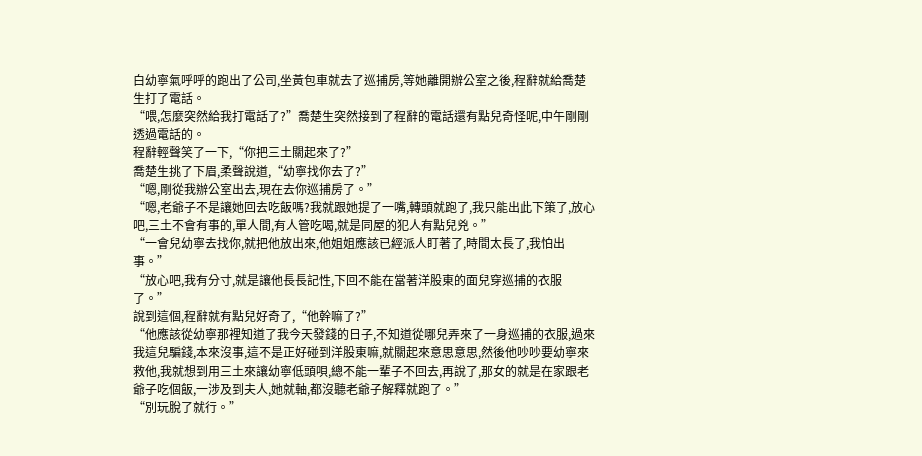白幼寧氣呼呼的跑出了公司,坐黃包車就去了巡捕房,等她離開辦公室之後,程辭就給喬楚生打了電話。
“喂,怎麼突然給我打電話了?”喬楚生突然接到了程辭的電話還有點兒奇怪呢,中午剛剛透過電話的。
程辭輕聲笑了一下,“你把三土關起來了?”
喬楚生挑了下眉,柔聲說道,“幼寧找你去了?”
“嗯,剛從我辦公室出去,現在去你巡捕房了。”
“嗯,老爺子不是讓她回去吃飯嗎?我就跟她提了一嘴,轉頭就跑了,我只能出此下策了,放心吧,三土不會有事的,單人間,有人管吃喝,就是同屋的犯人有點兒兇。”
“一會兒幼寧去找你,就把他放出來,他姐姐應該已經派人盯著了,時間太長了,我怕出事。”
“放心吧,我有分寸,就是讓他長長記性,下回不能在當著洋股東的面兒穿巡捕的衣服了。”
說到這個,程辭就有點兒好奇了,“他幹嘛了?”
“他應該從幼寧那裡知道了我今天發錢的日子,不知道從哪兒弄來了一身巡捕的衣服,過來我這兒騙錢,本來沒事,這不是正好碰到洋股東嘛,就關起來意思意思,然後他吵吵要幼寧來救他,我就想到用三土來讓幼寧低頭唄,總不能一輩子不回去,再說了,那女的就是在家跟老爺子吃個飯,一涉及到夫人,她就軸,都沒聽老爺子解釋就跑了。”
“別玩脫了就行。”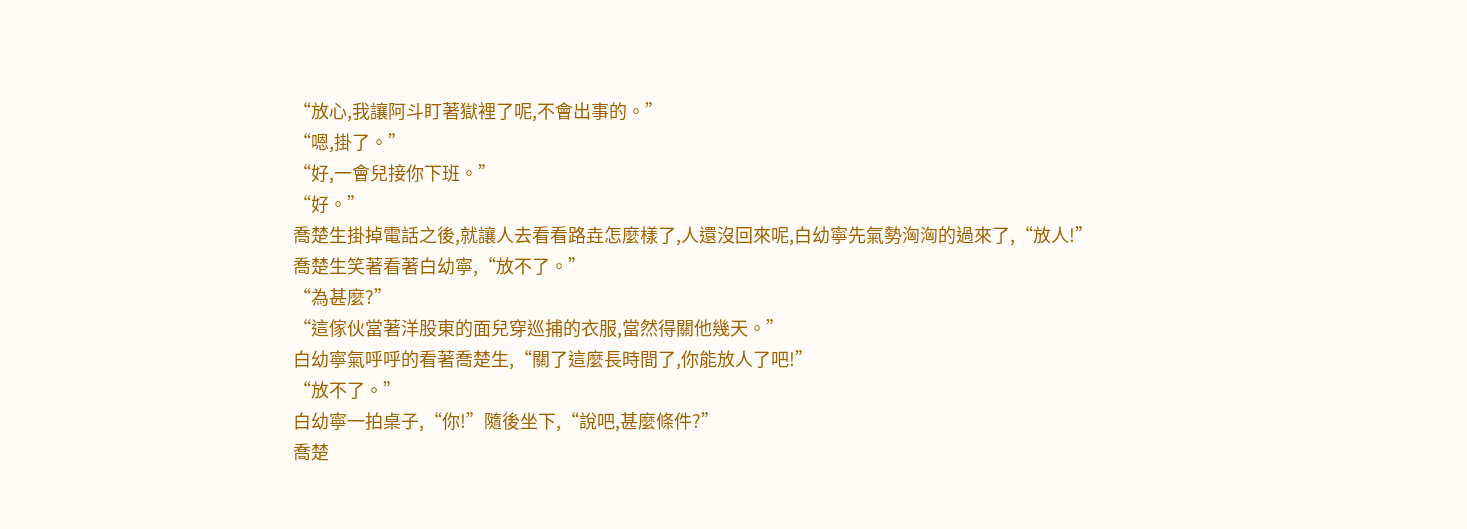“放心,我讓阿斗盯著獄裡了呢,不會出事的。”
“嗯,掛了。”
“好,一會兒接你下班。”
“好。”
喬楚生掛掉電話之後,就讓人去看看路垚怎麼樣了,人還沒回來呢,白幼寧先氣勢洶洶的過來了,“放人!”
喬楚生笑著看著白幼寧,“放不了。”
“為甚麼?”
“這傢伙當著洋股東的面兒穿巡捕的衣服,當然得關他幾天。”
白幼寧氣呼呼的看著喬楚生,“關了這麼長時間了,你能放人了吧!”
“放不了。”
白幼寧一拍桌子,“你!”隨後坐下,“說吧,甚麼條件?”
喬楚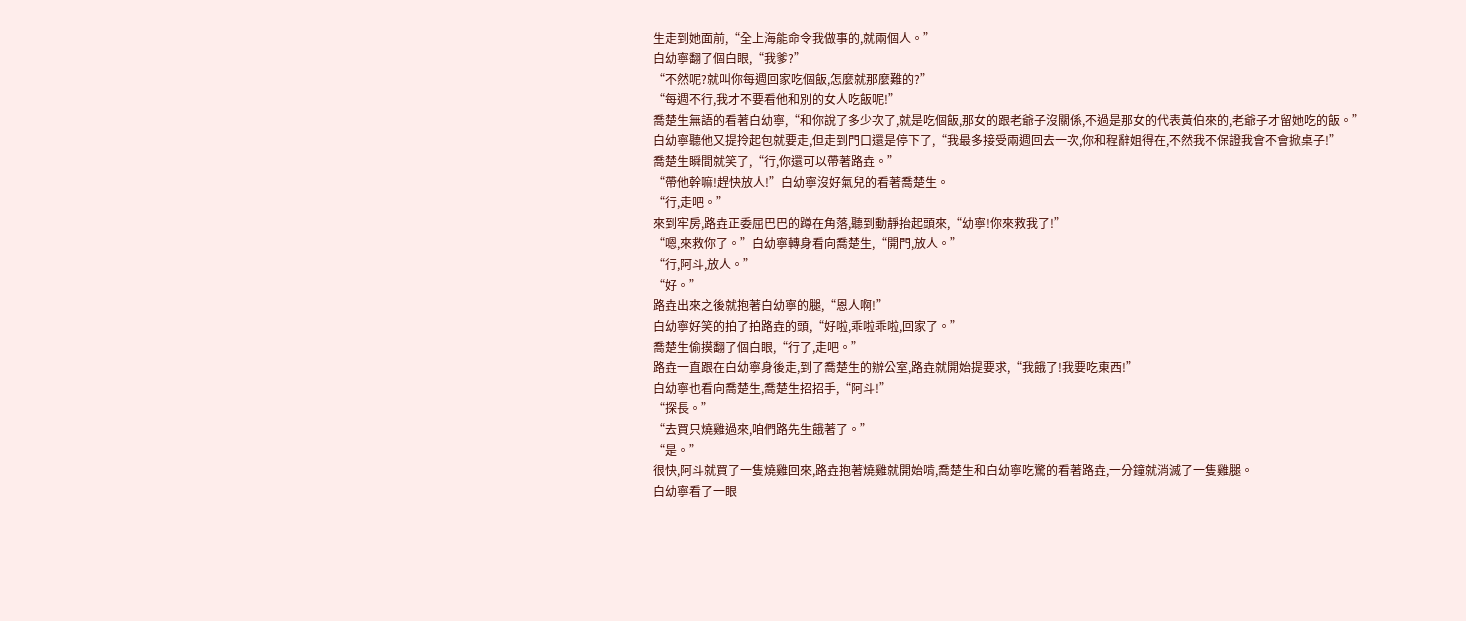生走到她面前,“全上海能命令我做事的,就兩個人。”
白幼寧翻了個白眼,“我爹?”
“不然呢?就叫你每週回家吃個飯,怎麼就那麼難的?”
“每週不行,我才不要看他和別的女人吃飯呢!”
喬楚生無語的看著白幼寧,“和你說了多少次了,就是吃個飯,那女的跟老爺子沒關係,不過是那女的代表黃伯來的,老爺子才留她吃的飯。”
白幼寧聽他又提拎起包就要走,但走到門口還是停下了,“我最多接受兩週回去一次,你和程辭姐得在,不然我不保證我會不會掀桌子!”
喬楚生瞬間就笑了,“行,你還可以帶著路垚。”
“帶他幹嘛!趕快放人!”白幼寧沒好氣兒的看著喬楚生。
“行,走吧。”
來到牢房,路垚正委屈巴巴的蹲在角落,聽到動靜抬起頭來,“幼寧!你來救我了!”
“嗯,來救你了。”白幼寧轉身看向喬楚生,“開門,放人。”
“行,阿斗,放人。”
“好。”
路垚出來之後就抱著白幼寧的腿,“恩人啊!”
白幼寧好笑的拍了拍路垚的頭,“好啦,乖啦乖啦,回家了。”
喬楚生偷摸翻了個白眼,“行了,走吧。”
路垚一直跟在白幼寧身後走,到了喬楚生的辦公室,路垚就開始提要求,“我餓了!我要吃東西!”
白幼寧也看向喬楚生,喬楚生招招手,“阿斗!”
“探長。”
“去買只燒雞過來,咱們路先生餓著了。”
“是。”
很快,阿斗就買了一隻燒雞回來,路垚抱著燒雞就開始啃,喬楚生和白幼寧吃驚的看著路垚,一分鐘就消滅了一隻雞腿。
白幼寧看了一眼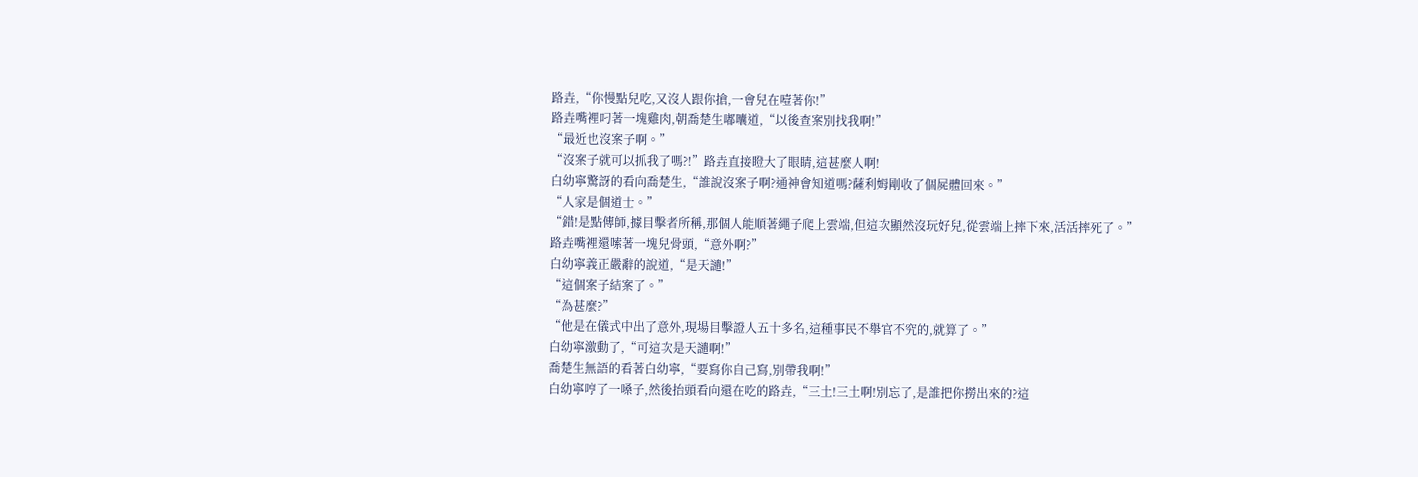路垚,“你慢點兒吃,又沒人跟你搶,一會兒在噎著你!”
路垚嘴裡叼著一塊雞肉,朝喬楚生嘟囔道,“以後查案別找我啊!”
“最近也沒案子啊。”
“沒案子就可以抓我了嗎?!”路垚直接瞪大了眼睛,這甚麼人啊!
白幼寧驚訝的看向喬楚生,“誰說沒案子啊?通神會知道嗎?薩利姆剛收了個屍體回來。”
“人家是個道士。”
“錯!是點傳師,據目擊者所稱,那個人能順著繩子爬上雲端,但這次顯然沒玩好兒,從雲端上摔下來,活活摔死了。”
路垚嘴裡還嗦著一塊兒骨頭,“意外啊?”
白幼寧義正嚴辭的說道,“是天譴!”
“這個案子結案了。”
“為甚麼?”
“他是在儀式中出了意外,現場目擊證人五十多名,這種事民不舉官不究的,就算了。”
白幼寧激動了,“可這次是天譴啊!”
喬楚生無語的看著白幼寧,“要寫你自己寫,別帶我啊!”
白幼寧哼了一嗓子,然後抬頭看向還在吃的路垚,“三土!三土啊!別忘了,是誰把你撈出來的?這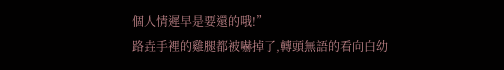個人情遲早是要還的哦!”
路垚手裡的雞腿都被嚇掉了,轉頭無語的看向白幼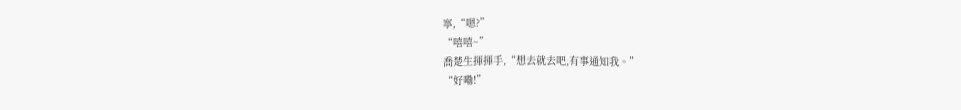寧,“嗯?”
“嘻嘻~”
喬楚生揮揮手,“想去就去吧,有事通知我。”
“好嘞!”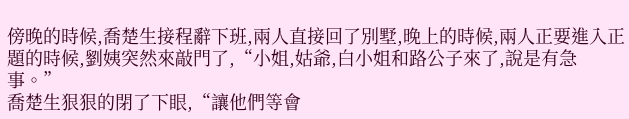傍晚的時候,喬楚生接程辭下班,兩人直接回了別墅,晚上的時候,兩人正要進入正題的時候,劉姨突然來敲門了,“小姐,姑爺,白小姐和路公子來了,說是有急事。”
喬楚生狠狠的閉了下眼,“讓他們等會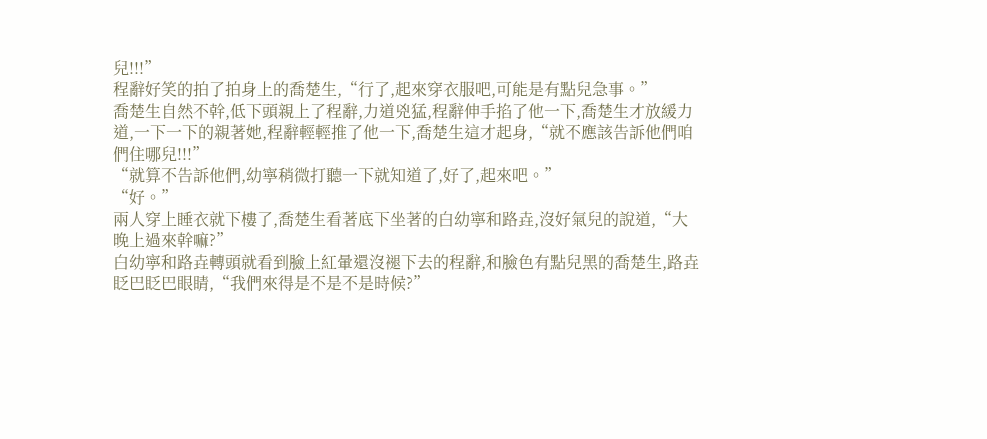兒!!!”
程辭好笑的拍了拍身上的喬楚生,“行了,起來穿衣服吧,可能是有點兒急事。”
喬楚生自然不幹,低下頭親上了程辭,力道兇猛,程辭伸手掐了他一下,喬楚生才放緩力道,一下一下的親著她,程辭輕輕推了他一下,喬楚生這才起身,“就不應該告訴他們咱們住哪兒!!!”
“就算不告訴他們,幼寧稍微打聽一下就知道了,好了,起來吧。”
“好。”
兩人穿上睡衣就下樓了,喬楚生看著底下坐著的白幼寧和路垚,沒好氣兒的說道,“大晚上過來幹嘛?”
白幼寧和路垚轉頭就看到臉上紅暈還沒褪下去的程辭,和臉色有點兒黑的喬楚生,路垚眨巴眨巴眼睛,“我們來得是不是不是時候?”